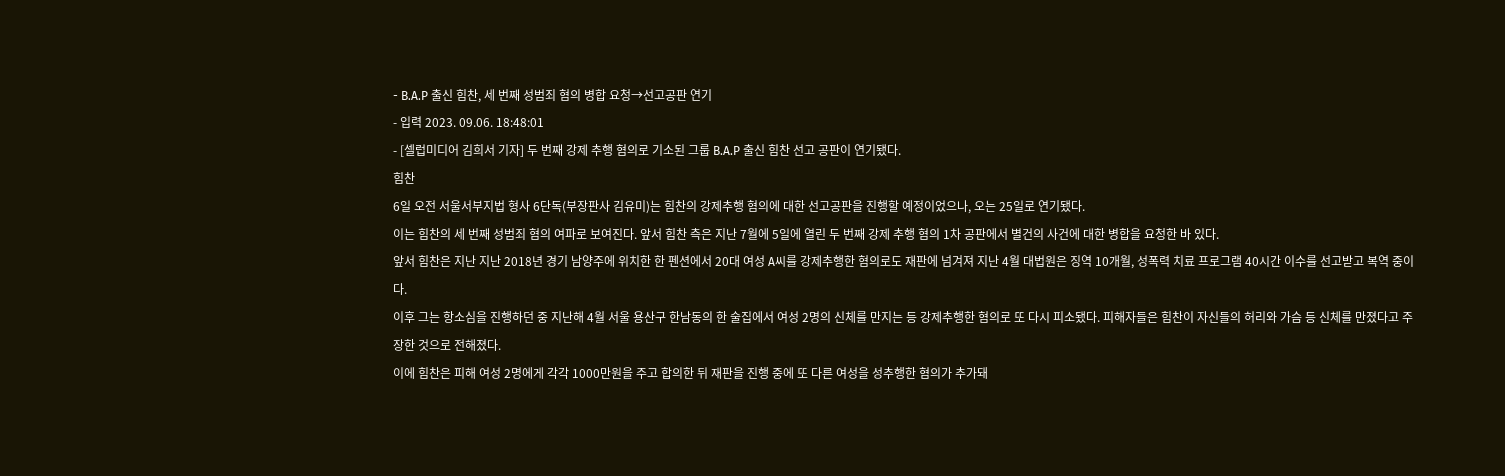- B.A.P 출신 힘찬, 세 번째 성범죄 혐의 병합 요청→선고공판 연기
- 입력 2023. 09.06. 18:48:01
- [셀럽미디어 김희서 기자] 두 번째 강제 추행 혐의로 기소된 그룹 B.A.P 출신 힘찬 선고 공판이 연기됐다.
힘찬
6일 오전 서울서부지법 형사 6단독(부장판사 김유미)는 힘찬의 강제추행 혐의에 대한 선고공판을 진행할 예정이었으나, 오는 25일로 연기됐다.
이는 힘찬의 세 번째 성범죄 혐의 여파로 보여진다. 앞서 힘찬 측은 지난 7월에 5일에 열린 두 번째 강제 추행 혐의 1차 공판에서 별건의 사건에 대한 병합을 요청한 바 있다.
앞서 힘찬은 지난 지난 2018년 경기 남양주에 위치한 한 펜션에서 20대 여성 A씨를 강제추행한 혐의로도 재판에 넘겨져 지난 4월 대법원은 징역 10개월, 성폭력 치료 프로그램 40시간 이수를 선고받고 복역 중이다.
이후 그는 항소심을 진행하던 중 지난해 4월 서울 용산구 한남동의 한 술집에서 여성 2명의 신체를 만지는 등 강제추행한 혐의로 또 다시 피소됐다. 피해자들은 힘찬이 자신들의 허리와 가슴 등 신체를 만졌다고 주장한 것으로 전해졌다.
이에 힘찬은 피해 여성 2명에게 각각 1000만원을 주고 합의한 뒤 재판을 진행 중에 또 다른 여성을 성추행한 혐의가 추가돼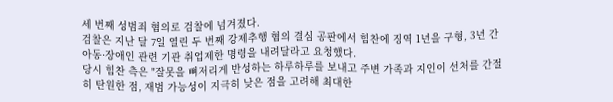세 번째 성범죄 혐의로 검찰에 넘겨졌다.
검찰은 지난 달 7일 열린 두 번째 강제추행 혐의 결심 공판에서 힘찬에 징역 1년을 구형, 3년 간 아동·장애인 관련 기관 취업제한 명령을 내려달라고 요청했다.
당시 힘찬 측은 "잘못을 뼈저리게 반성하는 하루하루를 보내고 주변 가족과 지인이 선처를 간절히 탄원한 점, 재범 가능성이 지극히 낮은 점을 고려해 최대한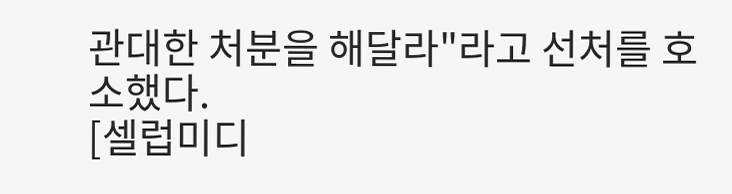관대한 처분을 해달라"라고 선처를 호소했다.
[셀럽미디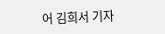어 김희서 기자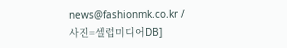news@fashionmk.co.kr / 사진=셀럽미디어DB]